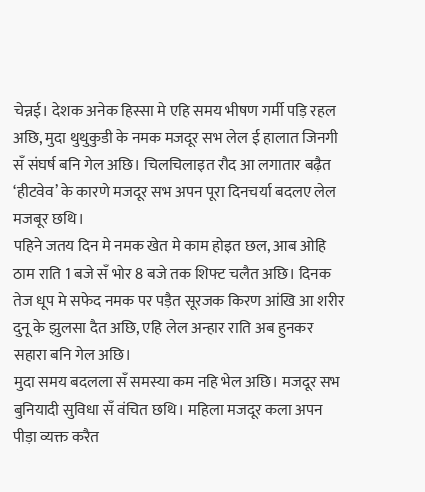चेन्नई। देशक अनेक हिस्सा मे एहि समय भीषण गर्मी पड़ि रहल अछि, मुदा थुथुकुडी के नमक मजदूर सभ लेल ई हालात जिनगी सँ संघर्ष बनि गेल अछि। चिलचिलाइत रौद आ लगातार बढ़ैत ‘हीटवेव’ के कारणे मजदूर सभ अपन पूरा दिनचर्या बदलए लेल मजबूर छथि।
पहिने जतय दिन मे नमक खेत मे काम होइत छल, आब ओहि ठाम राति 1 बजे सँ भोर 8 बजे तक शिफ्ट चलैत अछि। दिनक तेज धूप मे सफेद नमक पर पड़ैत सूरजक किरण आंखि आ शरीर दुनू के झुलसा दैत अछि, एहि लेल अन्हार राति अब हुनकर सहारा बनि गेल अछि।
मुदा समय बदलला सँ समस्या कम नहि भेल अछि। मजदूर सभ बुनियादी सुविधा सँ वंचित छथि। महिला मजदूर कला अपन पीड़ा व्यक्त करैत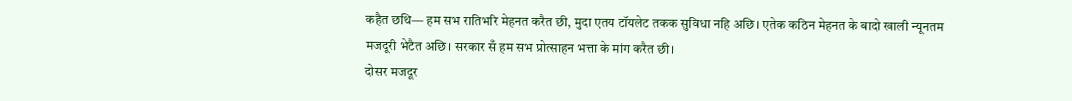कहैत छथि— हम सभ रातिभरि मेहनत करैत छी, मुदा एतय टॉयलेट तकक सुविधा नहि अछि। एतेक कठिन मेहनत के बादो खाली न्यूनतम मजदूरी भेटैत अछि। सरकार सँ हम सभ प्रोत्साहन भत्ता के मांग करैत छी।
दोसर मजदूर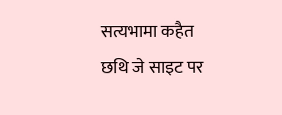सत्यभामा कहैत छथि जे साइट पर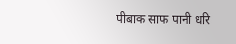पीबाक साफ पानी धरि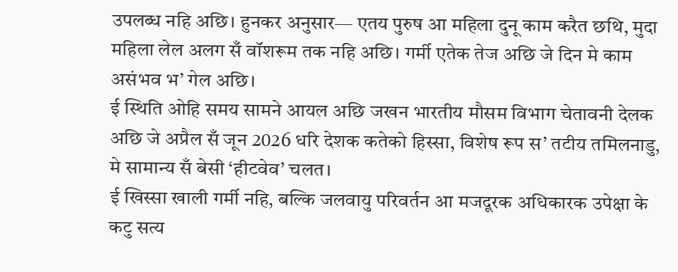उपलब्ध नहि अछि। हुनकर अनुसार— एतय पुरुष आ महिला दुनू काम करैत छथि, मुदा महिला लेल अलग सँ वॉशरूम तक नहि अछि। गर्मी एतेक तेज अछि जे दिन मे काम असंभव भ’ गेल अछि।
ई स्थिति ओहि समय सामने आयल अछि जखन भारतीय मौसम विभाग चेतावनी देलक अछि जे अप्रैल सँ जून 2026 धरि देशक कतेको हिस्सा, विशेष रूप स’ तटीय तमिलनाडु, मे सामान्य सँ बेसी ‘हीटवेव’ चलत।
ई खिस्सा खाली गर्मी नहि, बल्कि जलवायु परिवर्तन आ मजदूरक अधिकारक उपेक्षा के कटु सत्य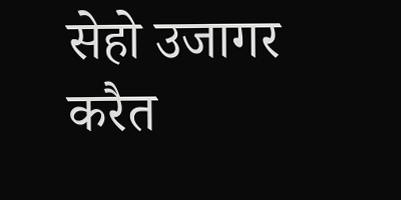सेहो उजागर करैत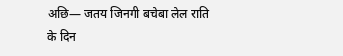अछि— जतय जिनगी बचेबा लेल राति के दिन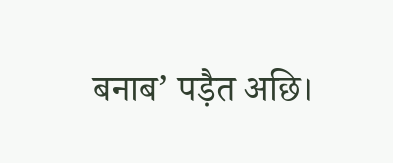बनाब’ पड़ैत अछि।